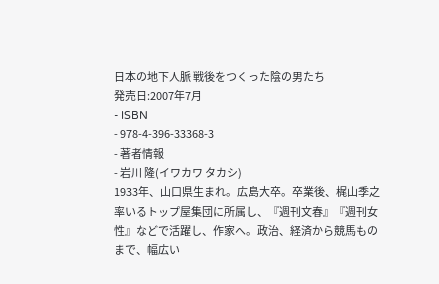日本の地下人脈 戦後をつくった陰の男たち
発売日:2007年7月
- ISBN
- 978-4-396-33368-3
- 著者情報
- 岩川 隆(イワカワ タカシ)
1933年、山口県生まれ。広島大卒。卒業後、梶山季之率いるトップ屋集団に所属し、『週刊文春』『週刊女性』などで活躍し、作家へ。政治、経済から競馬ものまで、幅広い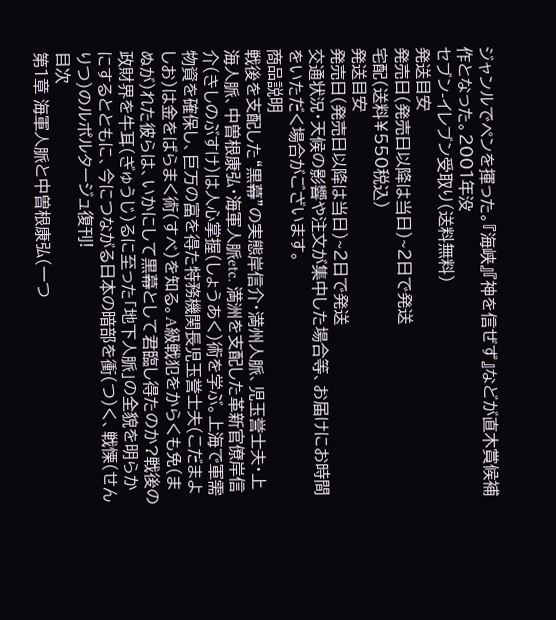ジャンルでペンを揮った。『海峡』『神を信ぜず』などが直木賞候補作となった。2001年没
セブン-イレブン受取り(送料無料)
発送目安
発売日(発売日以降は当日)~2日で発送
宅配(送料¥550税込)
発送目安
発売日(発売日以降は当日)~2日で発送
交通状況・天候の影響や注文が集中した場合等、お届けにお時間をいただく場合がございます。
商品説明
戦後を支配した“黒幕”の実態岸信介・満州人脈、児玉誉士夫・上海人脈、中曽根康弘・海軍人脈etc. 満洲を支配した革新官僚岸信介(きしのぶすけ)は人心掌握(しょうあく)術を学ぶ。上海で軍需物資を確保し、巨万の富を得た特務機関長児玉誉士夫(こだまよしお)は金をばらまく術(すべ)を知る。A級戦犯をからくも免(まぬが)れた彼らは、いかにして黒幕として君臨し得たのか?戦後の政財界を牛耳(ぎゅうじ)るに至った「地下人脈」の全貌を明らかにするとともに、今につながる日本の暗部を衝(つ)く、戦慄(せんりつ)のルポルタージュ復刊!
目次
第1章 海軍人脈と中曽根康弘(一つ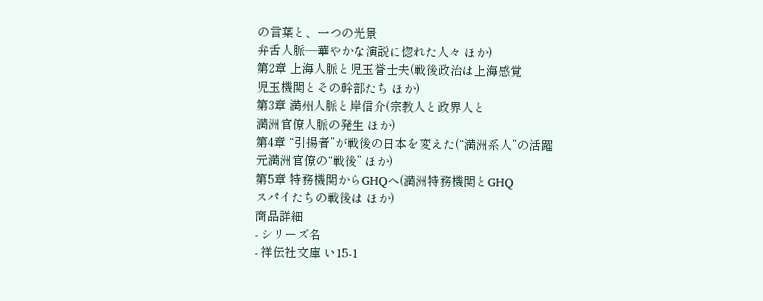の言葉と、一つの光景
弁舌人脈―華やかな演説に惚れた人々 ほか)
第2章 上海人脈と児玉誉士夫(戦後政治は上海感覚
児玉機関とその幹部たち ほか)
第3章 満州人脈と岸信介(宗教人と政界人と
満洲官僚人脈の発生 ほか)
第4章 “引揚者”が戦後の日本を変えた(“満洲系人”の活躍
元満洲官僚の“戦後” ほか)
第5章 特務機関からGHQへ(満洲特務機関とGHQ
スパイたちの戦後は ほか)
商品詳細
- シリーズ名
- 祥伝社文庫 い15-1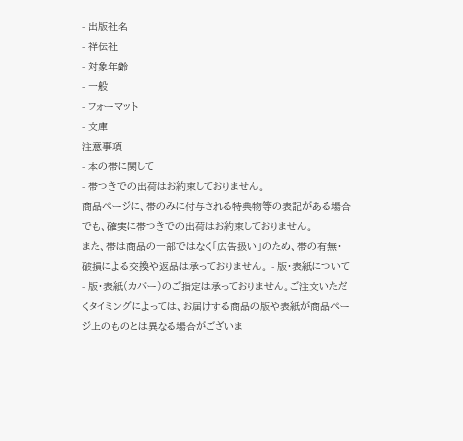- 出版社名
- 祥伝社
- 対象年齢
- 一般
- フォーマット
- 文庫
注意事項
- 本の帯に関して
- 帯つきでの出荷はお約束しておりません。
商品ページに、帯のみに付与される特典物等の表記がある場合でも、確実に帯つきでの出荷はお約束しておりません。
また、帯は商品の一部ではなく「広告扱い」のため、帯の有無・破損による交換や返品は承っておりません。 - 版・表紙について
- 版・表紙(カバー)のご指定は承っておりません。ご注文いただくタイミングによっては、お届けする商品の版や表紙が商品ページ上のものとは異なる場合がございま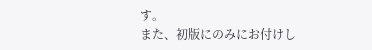す。
また、初版にのみにお付けし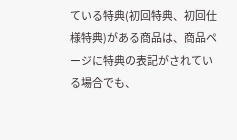ている特典(初回特典、初回仕様特典)がある商品は、商品ページに特典の表記がされている場合でも、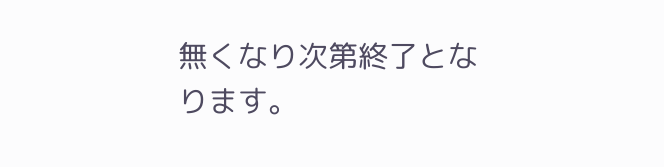無くなり次第終了となります。